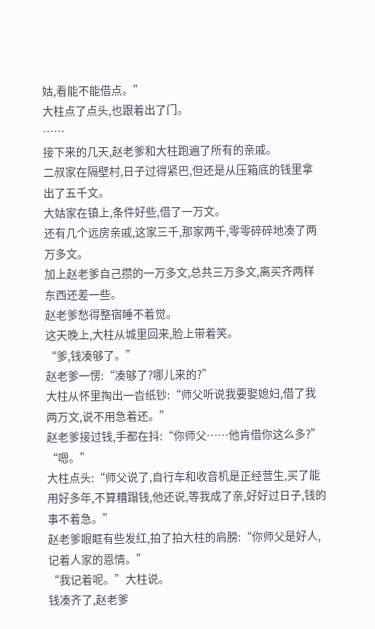姑,看能不能借点。”
大柱点了点头,也跟着出了门。
……
接下来的几天,赵老爹和大柱跑遍了所有的亲戚。
二叔家在隔壁村,日子过得紧巴,但还是从压箱底的钱里拿出了五千文。
大姑家在镇上,条件好些,借了一万文。
还有几个远房亲戚,这家三千,那家两千,零零碎碎地凑了两万多文。
加上赵老爹自己攒的一万多文,总共三万多文,离买齐两样东西还差一些。
赵老爹愁得整宿睡不着觉。
这天晚上,大柱从城里回来,脸上带着笑。
“爹,钱凑够了。”
赵老爹一愣:“凑够了?哪儿来的?”
大柱从怀里掏出一沓纸钞:“师父听说我要娶媳妇,借了我两万文,说不用急着还。”
赵老爹接过钱,手都在抖:“你师父……他肯借你这么多?”
“嗯。”
大柱点头:“师父说了,自行车和收音机是正经营生,买了能用好多年,不算糟蹋钱,他还说,等我成了亲,好好过日子,钱的事不着急。”
赵老爹眼眶有些发红,拍了拍大柱的肩膀:“你师父是好人,记着人家的恩情。”
“我记着呢。”大柱说。
钱凑齐了,赵老爹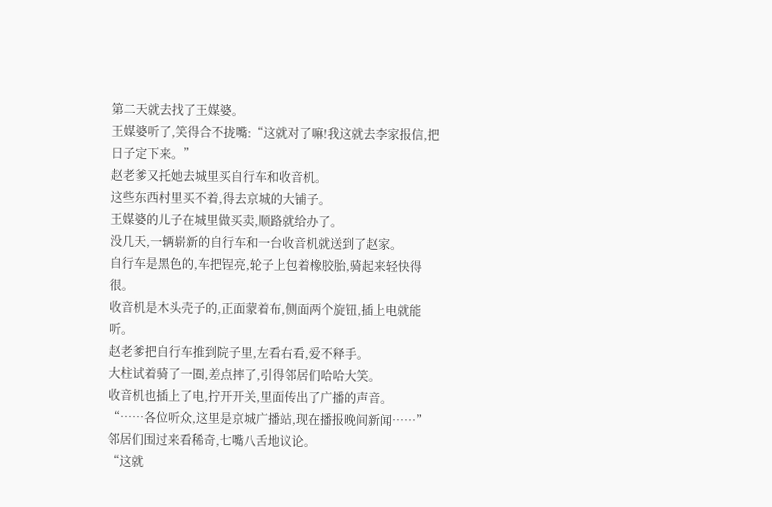第二天就去找了王媒婆。
王媒婆听了,笑得合不拢嘴:“这就对了嘛!我这就去李家报信,把日子定下来。”
赵老爹又托她去城里买自行车和收音机。
这些东西村里买不着,得去京城的大铺子。
王媒婆的儿子在城里做买卖,顺路就给办了。
没几天,一辆崭新的自行车和一台收音机就送到了赵家。
自行车是黑色的,车把锃亮,轮子上包着橡胶胎,骑起来轻快得很。
收音机是木头壳子的,正面蒙着布,侧面两个旋钮,插上电就能听。
赵老爹把自行车推到院子里,左看右看,爱不释手。
大柱试着骑了一圈,差点摔了,引得邻居们哈哈大笑。
收音机也插上了电,拧开开关,里面传出了广播的声音。
“……各位听众,这里是京城广播站,现在播报晚间新闻……”
邻居们围过来看稀奇,七嘴八舌地议论。
“这就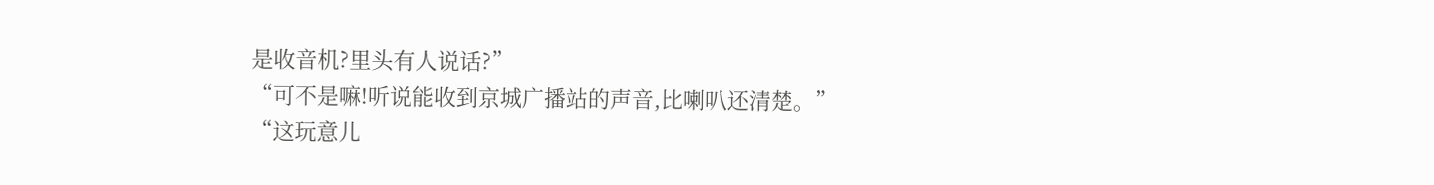是收音机?里头有人说话?”
“可不是嘛!听说能收到京城广播站的声音,比喇叭还清楚。”
“这玩意儿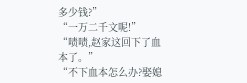多少钱?”
“一万二千文呢!”
“啧啧,赵家这回下了血本了。”
“不下血本怎么办?娶媳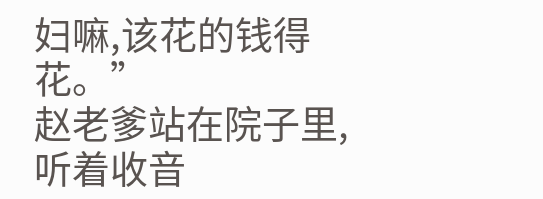妇嘛,该花的钱得花。”
赵老爹站在院子里,听着收音